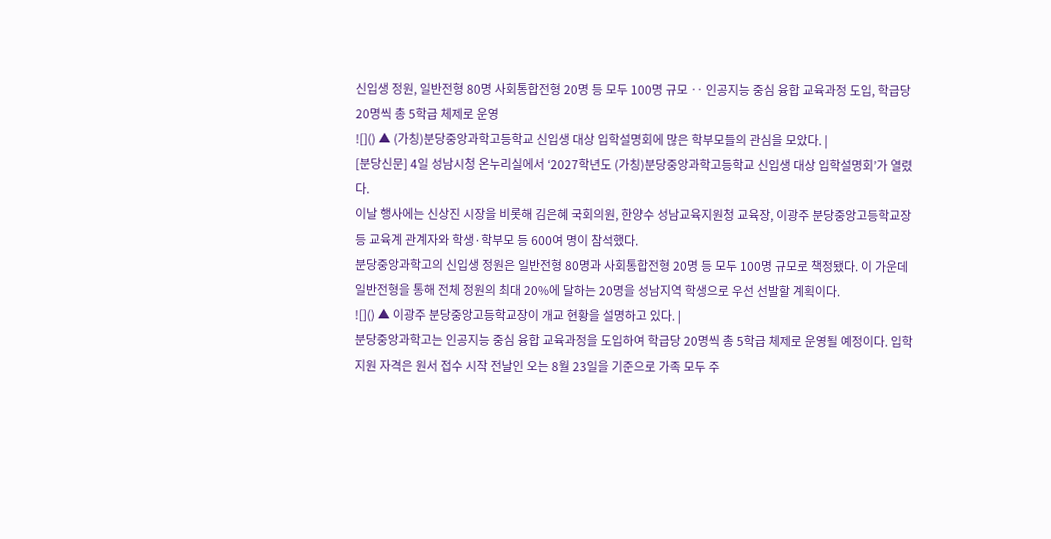신입생 정원, 일반전형 80명 사회통합전형 20명 등 모두 100명 규모 ‥ 인공지능 중심 융합 교육과정 도입, 학급당 20명씩 총 5학급 체제로 운영
![]() ▲ (가칭)분당중앙과학고등학교 신입생 대상 입학설명회에 많은 학부모들의 관심을 모았다. |
[분당신문] 4일 성남시청 온누리실에서 ‘2027학년도 (가칭)분당중앙과학고등학교 신입생 대상 입학설명회’가 열렸다.
이날 행사에는 신상진 시장을 비롯해 김은혜 국회의원, 한양수 성남교육지원청 교육장, 이광주 분당중앙고등학교장 등 교육계 관계자와 학생·학부모 등 600여 명이 참석했다.
분당중앙과학고의 신입생 정원은 일반전형 80명과 사회통합전형 20명 등 모두 100명 규모로 책정됐다. 이 가운데 일반전형을 통해 전체 정원의 최대 20%에 달하는 20명을 성남지역 학생으로 우선 선발할 계획이다.
![]() ▲ 이광주 분당중앙고등학교장이 개교 현황을 설명하고 있다. |
분당중앙과학고는 인공지능 중심 융합 교육과정을 도입하여 학급당 20명씩 총 5학급 체제로 운영될 예정이다. 입학 지원 자격은 원서 접수 시작 전날인 오는 8월 23일을 기준으로 가족 모두 주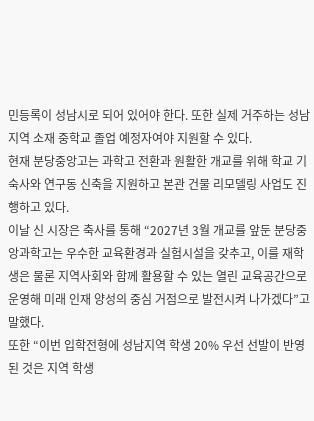민등록이 성남시로 되어 있어야 한다. 또한 실제 거주하는 성남지역 소재 중학교 졸업 예정자여야 지원할 수 있다.
현재 분당중앙고는 과학고 전환과 원활한 개교를 위해 학교 기숙사와 연구동 신축을 지원하고 본관 건물 리모델링 사업도 진행하고 있다.
이날 신 시장은 축사를 통해 “2027년 3월 개교를 앞둔 분당중앙과학고는 우수한 교육환경과 실험시설을 갖추고, 이를 재학생은 물론 지역사회와 함께 활용할 수 있는 열린 교육공간으로 운영해 미래 인재 양성의 중심 거점으로 발전시켜 나가겠다”고 말했다.
또한 “이번 입학전형에 성남지역 학생 20% 우선 선발이 반영된 것은 지역 학생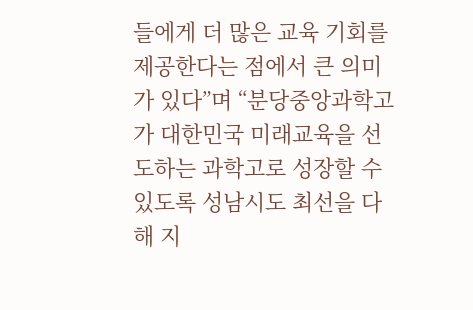들에게 더 많은 교육 기회를 제공한다는 점에서 큰 의미가 있다”며 “분당중앙과학고가 대한민국 미래교육을 선도하는 과학고로 성장할 수 있도록 성남시도 최선을 다해 지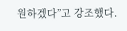원하겠다”고 강조했다.